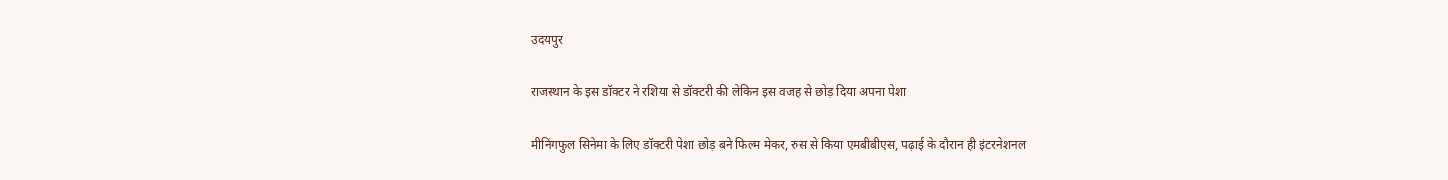उदयपुर

राजस्‍थान के इस डॉक्‍टर ने रशिया से डॉक्‍टरी की लेकि‍न इस वजह से छोड़ द‍िया अपना पेशा

मीनिंगफुल सिनेमा के लिए डॉक्टरी पेशा छोड़ बने फिल्म मेकर, रुस से किया एमबीबीएस, पढ़ाई के दौरान ही इंटरनेशनल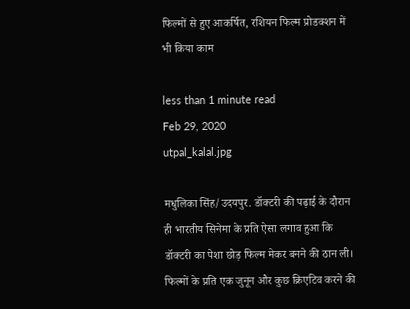फिल्मों से हुए आकर्षित, रशियन फिल्म प्रोडक्शन में भी किया काम

less than 1 minute read
Feb 29, 2020
utpal_kalal.jpg

मधुल‍िका स‍िंह/उदयपुर. डॉक्टरी की पढ़ाई के दौरान ही भारतीय सिनेमा के प्रति ऐसा लगाव हुआ कि डॉक्टरी का पेशा छोड़ फिल्म मेकर बनने की ठान ली। फिल्मों के प्रति एक जुनून और कुछ क्रिएटिव करने की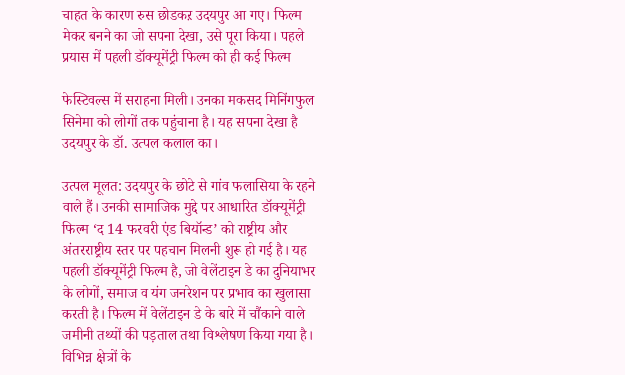चाहत के कारण रुस छोडकऱ उदयपुर आ गए। फिल्म मेकर बनने का जो सपना देखा, उसे पूरा किया। पहले प्रयास में पहली डॉक्यूमेंट्री फिल्म को ही कई फिल्म

फेस्टिवल्स में सराहना मिली। उनका मकसद मिनिंगफुल सिनेमा को लोगों तक पहुंचाना है। यह सपना देखा है उदयपुर के डॉ. उत्पल कलाल का।

उत्पल मूलत: उदयपुर के छोटे से गांव फलासिया के रहने वाले हैं। उनकी सामाजिक मुद्दे पर आधारित डॉक्यूमेंट्री फिल्म ‘द 14 फरवरी एंड बियॉन्ड’ को राष्ट्रीय और अंतरराष्ट्रीय स्तर पर पहचान मिलनी शुरू हो गई है। यह पहली डॉक्यूमेंट्री फिल्म है, जो वेलेंटाइन डे का दुनियाभर के लोगों, समाज व यंग जनरेशन पर प्रभाव का खुलासा करती है। फिल्म में वेलेंटाइन डे के बारे में चौंकाने वाले जमीनी तथ्यों की पड़ताल तथा विश्लेषण किया गया है। विभिन्न क्षेत्रों के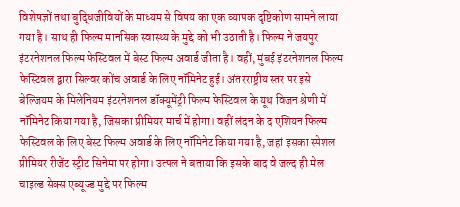विशेषज्ञों तथा बुद्धिजीवियों के माध्यम से विषय का एक व्यापक दृष्टिकोण सामने लाया गया है। साथ ही फिल्म मानसिक स्वास्थ्य के मुद्दे को भी उठाती है। फिल्म ने जयपुर इंटरनेशनल फिल्म फेस्टिवल में बेस्ट फिल्म अवार्ड जीता है। वहीं, मुंबई इंटरनेशनल फिल्म फेस्टिवल द्वारा सिल्वर कोंच अवार्ड के लिए नॉमिनेट हुई। अंतरराष्ट्रीय स्तर पर इसे बेल्जियम के मिलेनियम इंटरनेशनल डॉक्यूमेंट्री फिल्म फेस्टिवल के यूथ विजन श्रेणी में नॉमिनेट किया गया है, जिसका प्रीमियर मार्च में होगा। वहीं लंदन के द एशियन फिल्म फेस्टिवल के लिए बेस्ट फिल्म अवार्ड के लिए नॉमिनेट किया गया है, जहां इसका स्पेशल प्रीमियर रीजेंट स्ट्रीट सिनेमा पर होगा। उत्पल ने बताया कि इसके बाद वे जल्द ही मेल चाइल्ड सेक्स एब्यूज्ड मुद्दे पर फिल्म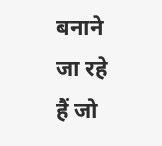बनाने जा रहे हैं जो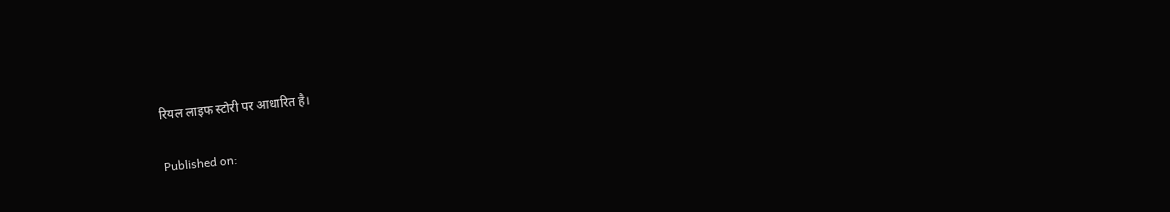रियल लाइफ स्टोरी पर आधारित है।

Published on: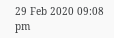29 Feb 2020 09:08 pm